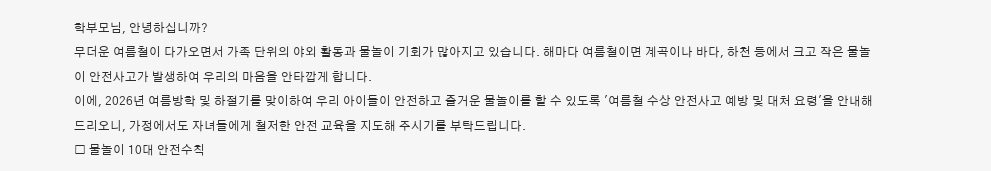학부모님, 안녕하십니까?
무더운 여름철이 다가오면서 가족 단위의 야외 활동과 물놀이 기회가 많아지고 있습니다. 해마다 여름철이면 계곡이나 바다, 하천 등에서 크고 작은 물놀이 안전사고가 발생하여 우리의 마음을 안타깝게 합니다.
이에, 2026년 여름방학 및 하절기를 맞이하여 우리 아이들이 안전하고 즐거운 물놀이를 할 수 있도록 '여름철 수상 안전사고 예방 및 대처 요령'을 안내해 드리오니, 가정에서도 자녀들에게 철저한 안전 교육을 지도해 주시기를 부탁드립니다.
□ 물놀이 10대 안전수칙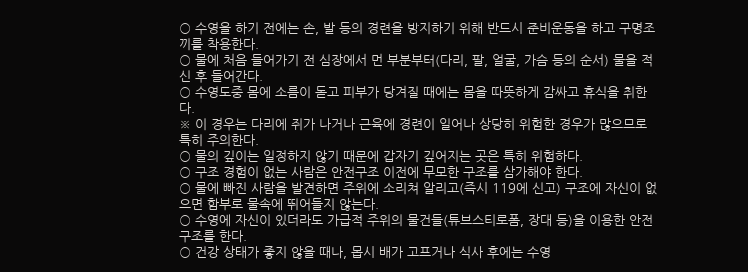○ 수영을 하기 전에는 손, 발 등의 경련을 방지하기 위해 반드시 준비운동을 하고 구명조끼를 착용한다.
○ 물에 처음 들어가기 전 심장에서 먼 부분부터(다리, 팔, 얼굴, 가슴 등의 순서) 물을 적신 후 들어간다.
○ 수영도중 몸에 소름이 돋고 피부가 당겨질 때에는 몸을 따뜻하게 감싸고 휴식을 취한다.
※ 이 경우는 다리에 쥐가 나거나 근육에 경련이 일어나 상당히 위험한 경우가 많으므로 특히 주의한다.
○ 물의 깊이는 일정하지 않기 때문에 갑자기 깊어지는 곳은 특히 위험하다.
○ 구조 경험이 없는 사람은 안전구조 이전에 무모한 구조를 삼가해야 한다.
○ 물에 빠진 사람을 발견하면 주위에 소리쳐 알리고(즉시 119에 신고) 구조에 자신이 없으면 함부로 물속에 뛰어들지 않는다.
○ 수영에 자신이 있더라도 가급적 주위의 물건들(튜브스티로폼, 장대 등)을 이용한 안전구조를 한다.
○ 건강 상태가 좋지 않을 때나, 몹시 배가 고프거나 식사 후에는 수영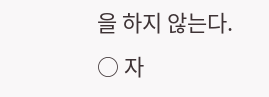을 하지 않는다.
○ 자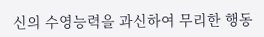신의 수영능력을 과신하여 무리한 행동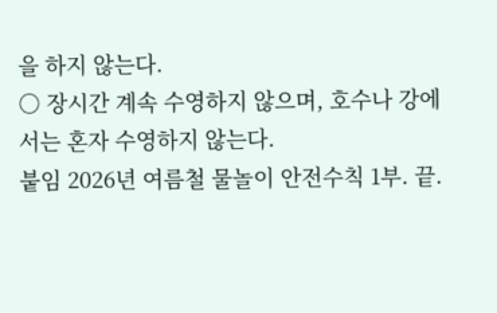을 하지 않는다.
○ 장시간 계속 수영하지 않으며, 호수나 강에서는 혼자 수영하지 않는다.
붙임 2026년 여름철 물놀이 안전수칙 1부. 끝.